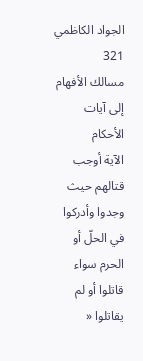الجواد الكاظمي
321
مسالك الأفهام إلى آيات الأحكام
الآية أوجب قتالهم حيث وجدوا وأدركوا في الحلّ أو الحرم سواء قاتلوا أو لم يقاتلوا «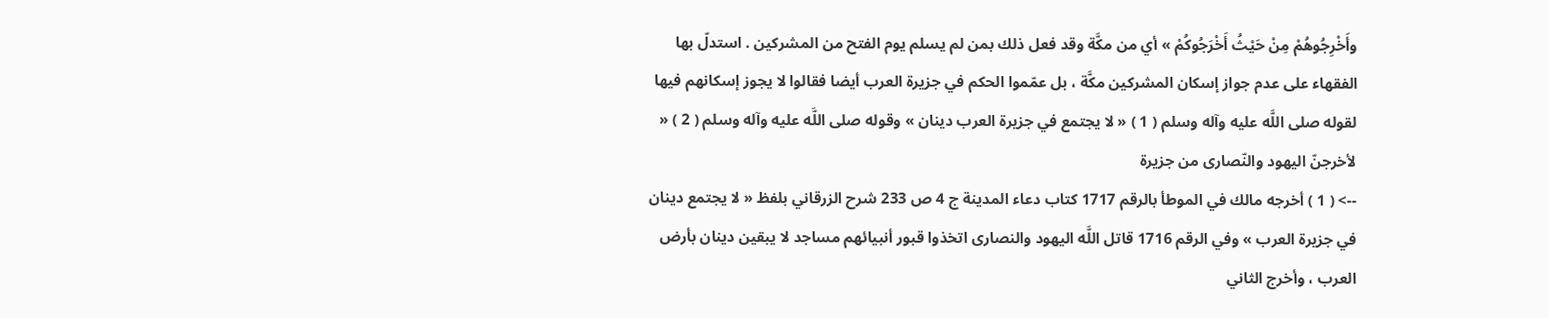وأَخْرِجُوهُمْ مِنْ حَيْثُ أَخْرَجُوكُمْ » أي من مكَّة وقد فعل ذلك بمن لم يسلم يوم الفتح من المشركين . استدلّ بها الفقهاء على عدم جواز إسكان المشركين مكَّة ، بل عمّموا الحكم في جزيرة العرب أيضا فقالوا لا يجوز إسكانهم فيها لقوله صلى اللَّه عليه وآله وسلم ( 1 ) « لا يجتمع في جزيرة العرب دينان » وقوله صلى اللَّه عليه وآله وسلم ( 2 ) « لأخرجنّ اليهود والنّصارى من جزيرة
--> ( 1 ) أخرجه مالك في الموطأ بالرقم 1717 كتاب دعاء المدينة ج 4 ص 233 شرح الزرقاني بلفظ « لا يجتمع دينان في جزيرة العرب » وفي الرقم 1716 قاتل اللَّه اليهود والنصارى اتخذوا قبور أنبيائهم مساجد لا يبقين دينان بأرض العرب ، وأخرج الثاني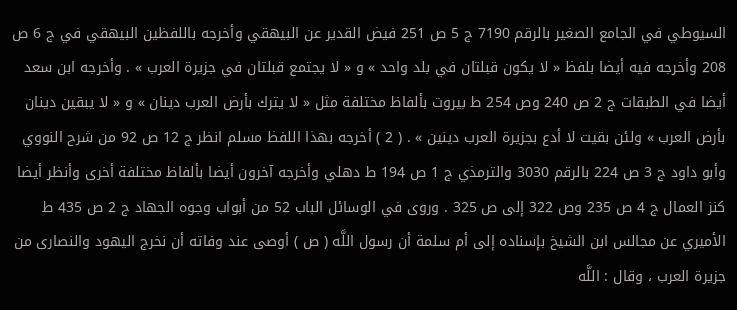السيوطي في الجامع الصغير بالرقم 7190 ج 5 ص 251 فيض القدير عن البيهقي وأخرجه باللفظين البيهقي في ج 6 ص 208 وأخرجه فيه أيضا بلفظ « لا يكون قبلتان في بلد واحد » و « لا يجتمع قبلتان في جزيرة العرب » . وأخرجه ابن سعد أيضا في الطبقات ج 2 ص 240 وص 254 ط بيروت بألفاظ مختلفة مثل « لا يترك بأرض العرب دينان » و « لا يبقين دينان بأرض العرب » ولئن بقيت لا أدع بجزيرة العرب دينين » . ( 2 ) أخرجه بهذا اللفظ مسلم انظر ج 12 ص 92 من شرح النووي وأبو داود ج 3 ص 224 بالرقم 3030 والترمذي ج 1 ص 194 ط دهلي وأخرجه آخرون أيضا بألفاظ مختلفة أخرى وأنظر أيضا كنز العمال ج 4 ص 235 وص 322 إلى ص 325 . وروى في الوسائل الباب 52 من أبواب وجوه الجهاد ج 2 ص 435 ط الأميري عن مجالس ابن الشيخ بإسناده إلى أم سلمة أن رسول اللَّه ( ص ) أوصى عند وفاته أن نخرج اليهود والنصارى من جزيرة العرب ، وقال : اللَّه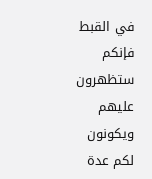في القبط فإنكم ستظهرون عليهم ويكونون لكم عدة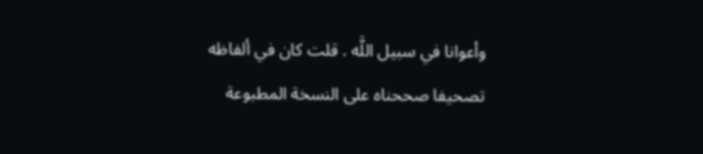وأعوانا في سبيل اللَّه . قلت كان في ألفاظه تصحيفا صححناه على النسخة المطبوعة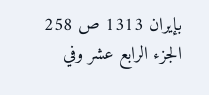بإيران 1313 ص 258 الجزء الرابع عشر وفي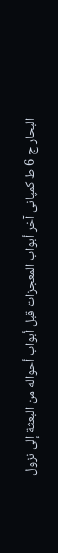البحار ج 6 ط كمپانى آخر أبواب المعجزات قبل أبواب أحواله من البعثة إلى نزول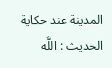المدينة عند حكاية الحديث : اللَّه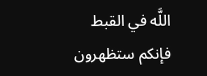اللَّه في القبط فإنكم ستظهرون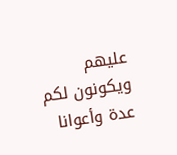عليهم ويكونون لكم عدة وأعوانا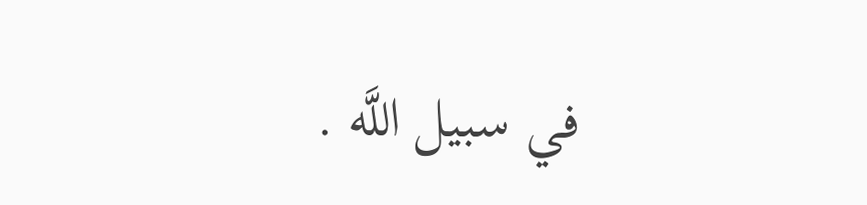في سبيل اللَّه .